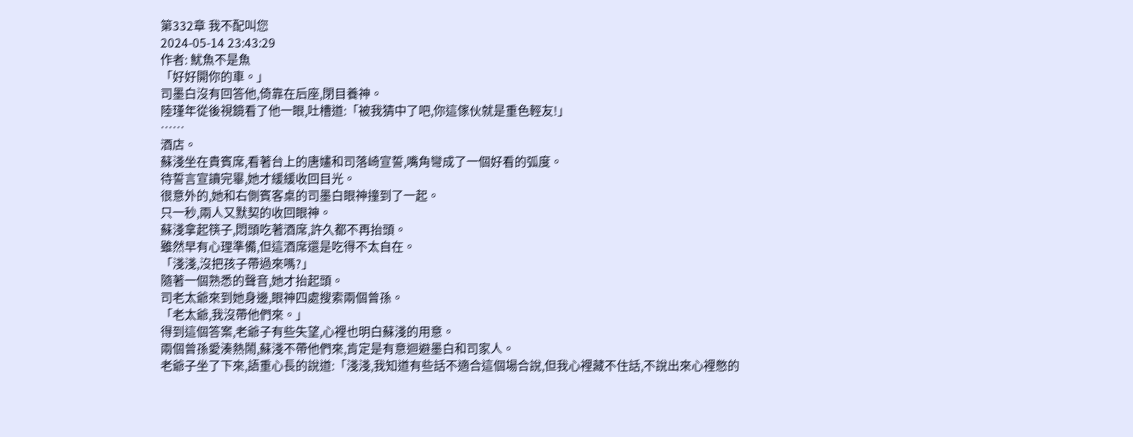第332章 我不配叫您
2024-05-14 23:43:29
作者: 魷魚不是魚
「好好開你的車。」
司墨白沒有回答他,倚靠在后座,閉目養神。
陸瑾年從後視鏡看了他一眼,吐槽道:「被我猜中了吧,你這傢伙就是重色輕友!」
……
酒店。
蘇淺坐在貴賓席,看著台上的唐嫿和司落崎宣誓,嘴角彎成了一個好看的弧度。
待誓言宣讀完畢,她才緩緩收回目光。
很意外的,她和右側賓客桌的司墨白眼神撞到了一起。
只一秒,兩人又默契的收回眼神。
蘇淺拿起筷子,悶頭吃著酒席,許久都不再抬頭。
雖然早有心理準備,但這酒席還是吃得不太自在。
「淺淺,沒把孩子帶過來嗎?」
隨著一個熟悉的聲音,她才抬起頭。
司老太爺來到她身邊,眼神四處搜索兩個曾孫。
「老太爺,我沒帶他們來。」
得到這個答案,老爺子有些失望,心裡也明白蘇淺的用意。
兩個曾孫愛湊熱鬧,蘇淺不帶他們來,肯定是有意迴避墨白和司家人。
老爺子坐了下來,語重心長的說道:「淺淺,我知道有些話不適合這個場合說,但我心裡藏不住話,不說出來心裡憋的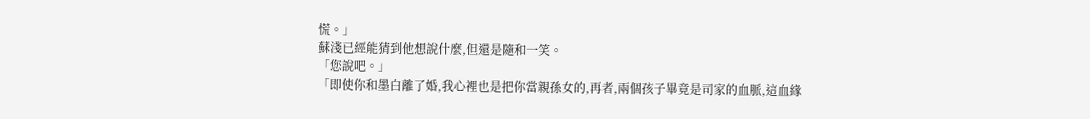慌。」
蘇淺已經能猜到他想說什麼,但還是隨和一笑。
「您說吧。」
「即使你和墨白離了婚,我心裡也是把你當親孫女的,再者,兩個孩子畢竟是司家的血脈,這血緣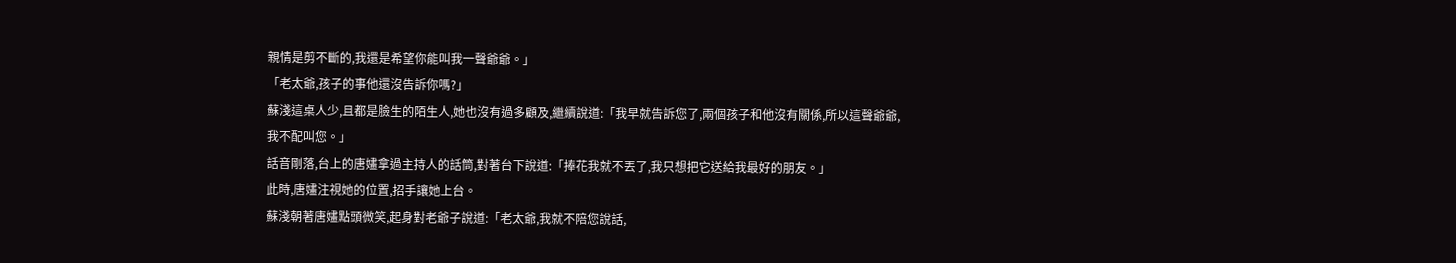親情是剪不斷的,我還是希望你能叫我一聲爺爺。」
「老太爺,孩子的事他還沒告訴你嗎?」
蘇淺這桌人少,且都是臉生的陌生人,她也沒有過多顧及,繼續說道:「我早就告訴您了,兩個孩子和他沒有關係,所以這聲爺爺,我不配叫您。」
話音剛落,台上的唐嫿拿過主持人的話筒,對著台下說道:「捧花我就不丟了,我只想把它送給我最好的朋友。」
此時,唐嫿注視她的位置,招手讓她上台。
蘇淺朝著唐嫿點頭微笑,起身對老爺子說道:「老太爺,我就不陪您說話,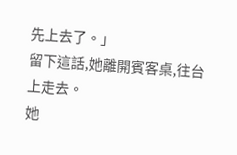先上去了。」
留下這話,她離開賓客桌,往台上走去。
她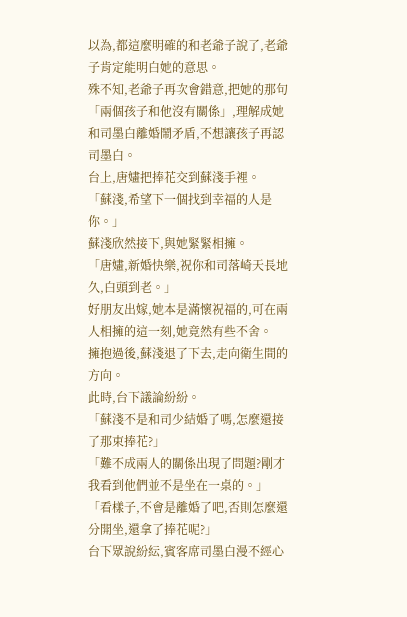以為,都這麼明確的和老爺子說了,老爺子肯定能明白她的意思。
殊不知,老爺子再次會錯意,把她的那句「兩個孩子和他沒有關係」,理解成她和司墨白離婚鬧矛盾,不想讓孩子再認司墨白。
台上,唐嫿把捧花交到蘇淺手裡。
「蘇淺,希望下一個找到幸福的人是你。」
蘇淺欣然接下,與她緊緊相擁。
「唐嫿,新婚快樂,祝你和司落崎天長地久,白頭到老。」
好朋友出嫁,她本是滿懷祝福的,可在兩人相擁的這一刻,她竟然有些不舍。
擁抱過後,蘇淺退了下去,走向衛生間的方向。
此時,台下議論紛紛。
「蘇淺不是和司少結婚了嗎,怎麼還接了那束捧花?」
「難不成兩人的關係出現了問題?剛才我看到他們並不是坐在一桌的。」
「看樣子,不會是離婚了吧,否則怎麼還分開坐,還拿了捧花呢?」
台下眾說紛紜,賓客席司墨白漫不經心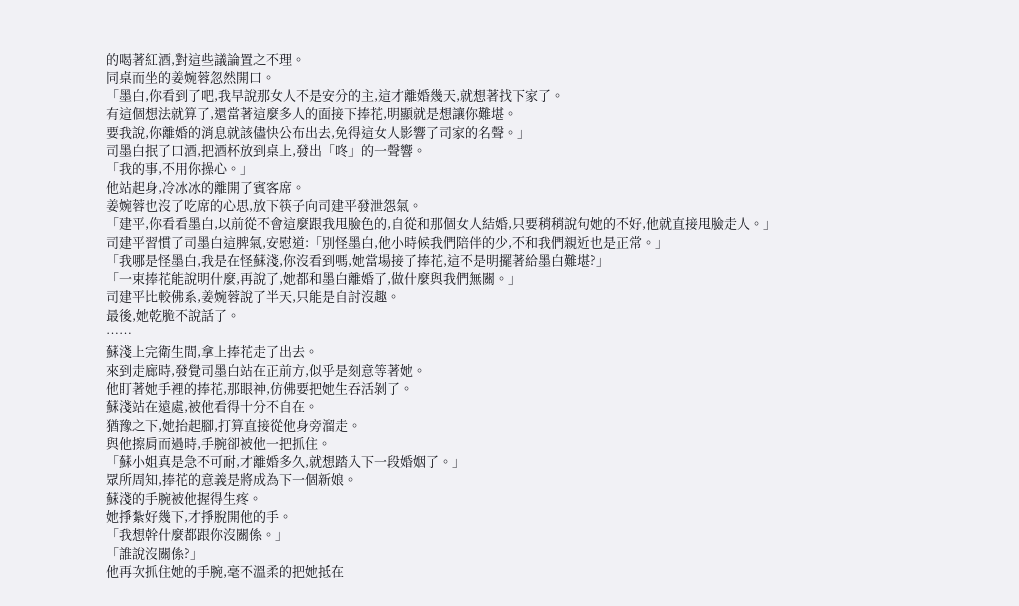的喝著紅酒,對這些議論置之不理。
同桌而坐的姜婉蓉忽然開口。
「墨白,你看到了吧,我早說那女人不是安分的主,這才離婚幾天,就想著找下家了。
有這個想法就算了,還當著這麼多人的面接下捧花,明顯就是想讓你難堪。
要我說,你離婚的消息就該儘快公布出去,免得這女人影響了司家的名聲。」
司墨白抿了口酒,把酒杯放到桌上,發出「咚」的一聲響。
「我的事,不用你操心。」
他站起身,冷冰冰的離開了賓客席。
姜婉蓉也沒了吃席的心思,放下筷子向司建平發泄怨氣。
「建平,你看看墨白,以前從不會這麼跟我甩臉色的,自從和那個女人結婚,只要稍稍說句她的不好,他就直接甩臉走人。」
司建平習慣了司墨白這脾氣,安慰道:「別怪墨白,他小時候我們陪伴的少,不和我們親近也是正常。」
「我哪是怪墨白,我是在怪蘇淺,你沒看到嗎,她當場接了捧花,這不是明擺著給墨白難堪?」
「一束捧花能說明什麼,再說了,她都和墨白離婚了,做什麼與我們無關。」
司建平比較佛系,姜婉蓉說了半天,只能是自討沒趣。
最後,她乾脆不說話了。
……
蘇淺上完衛生間,拿上捧花走了出去。
來到走廊時,發覺司墨白站在正前方,似乎是刻意等著她。
他盯著她手裡的捧花,那眼神,仿佛要把她生吞活剝了。
蘇淺站在遠處,被他看得十分不自在。
猶豫之下,她抬起腳,打算直接從他身旁溜走。
與他擦肩而過時,手腕卻被他一把抓住。
「蘇小姐真是急不可耐,才離婚多久,就想踏入下一段婚姻了。」
眾所周知,捧花的意義是將成為下一個新娘。
蘇淺的手腕被他握得生疼。
她掙紮好幾下,才掙脫開他的手。
「我想幹什麼都跟你沒關係。」
「誰說沒關係?」
他再次抓住她的手腕,毫不溫柔的把她抵在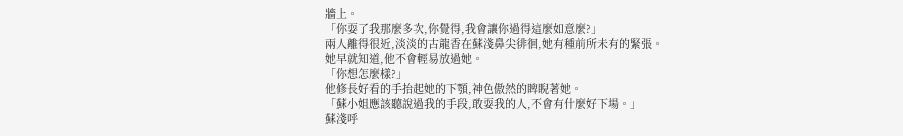牆上。
「你耍了我那麼多次,你覺得,我會讓你過得這麼如意麼?」
兩人離得很近,淡淡的古龍香在蘇淺鼻尖徘徊,她有種前所未有的緊張。
她早就知道,他不會輕易放過她。
「你想怎麼樣?」
他修長好看的手抬起她的下顎,神色傲然的睥睨著她。
「蘇小姐應該聽說過我的手段,敢耍我的人,不會有什麼好下場。」
蘇淺呼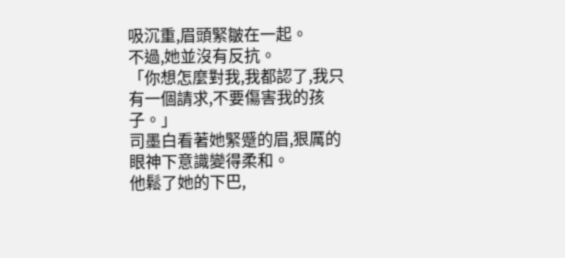吸沉重,眉頭緊皺在一起。
不過,她並沒有反抗。
「你想怎麼對我,我都認了,我只有一個請求,不要傷害我的孩子。」
司墨白看著她緊蹙的眉,狠厲的眼神下意識變得柔和。
他鬆了她的下巴,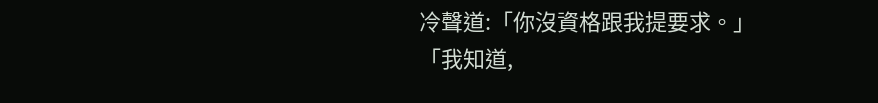冷聲道:「你沒資格跟我提要求。」
「我知道,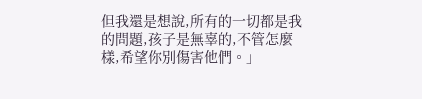但我還是想說,所有的一切都是我的問題,孩子是無辜的,不管怎麼樣,希望你別傷害他們。」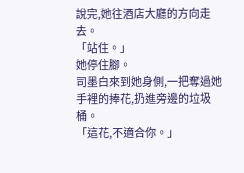說完,她往酒店大廳的方向走去。
「站住。」
她停住腳。
司墨白來到她身側,一把奪過她手裡的捧花,扔進旁邊的垃圾桶。
「這花,不適合你。」